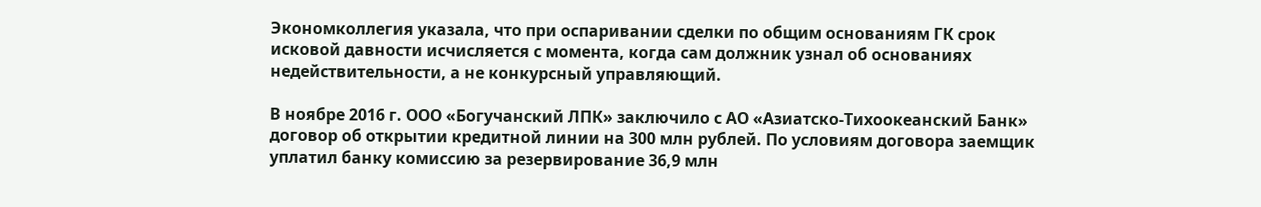Экономколлегия указала, что при оспаривании сделки по общим основаниям ГК срок исковой давности исчисляется с момента, когда сам должник узнал об основаниях недействительности, а не конкурсный управляющий.

В ноябре 2016 г. ООО «Богучанский ЛПК» заключило с АО «Азиатско-Тихоокеанский Банк» договор об открытии кредитной линии на 300 млн рублей. По условиям договора заемщик уплатил банку комиссию за резервирование 36,9 млн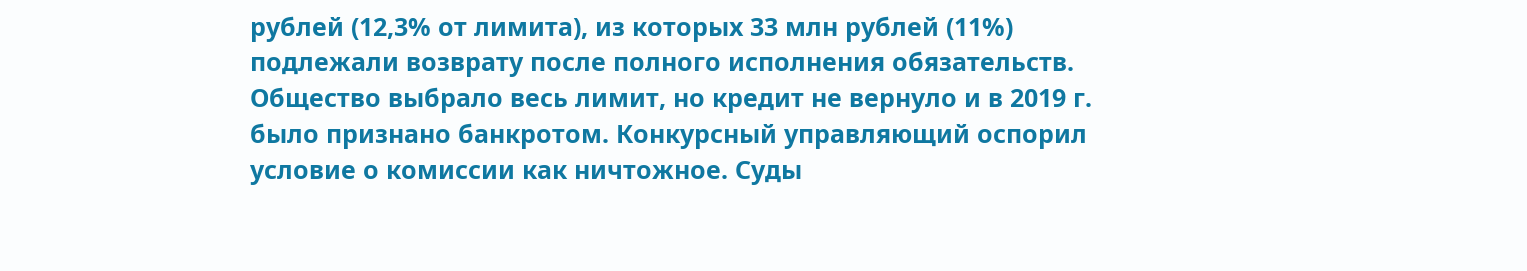рублей (12,3% от лимита), из которых 33 млн рублей (11%) подлежали возврату после полного исполнения обязательств. Общество выбрало весь лимит, но кредит не вернуло и в 2019 г. было признано банкротом. Конкурсный управляющий оспорил условие о комиссии как ничтожное. Суды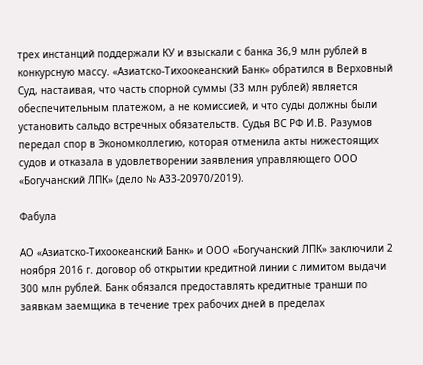трех инстанций поддержали КУ и взыскали с банка 36,9 млн рублей в конкурсную массу. «Азиатско-Тихоокеанский Банк» обратился в Верховный Суд, настаивая, что часть спорной суммы (33 млн рублей) является обеспечительным платежом, а не комиссией, и что суды должны были установить сальдо встречных обязательств. Судья ВС РФ И.В. Разумов передал спор в Экономколлегию, которая отменила акты нижестоящих судов и отказала в удовлетворении заявления управляющего ООО «Богучанский ЛПК» (дело № А33-20970/2019).

Фабула

АО «Азиатско-Тихоокеанский Банк» и ООО «Богучанский ЛПК» заключили 2 ноября 2016 г. договор об открытии кредитной линии с лимитом выдачи 300 млн рублей. Банк обязался предоставлять кредитные транши по заявкам заемщика в течение трех рабочих дней в пределах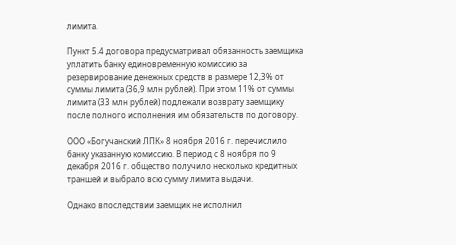лимита.

Пункт 5.4 договора предусматривал обязанность заемщика уплатить банку единовременную комиссию за резервирование денежных средств в размере 12,3% от суммы лимита (36,9 млн рублей). При этом 11% от суммы лимита (33 млн рублей) подлежали возврату заемщику после полного исполнения им обязательств по договору.

ООО «Богучанский ЛПК» 8 ноября 2016 г. перечислило банку указанную комиссию. В период с 8 ноября по 9 декабря 2016 г. общество получило несколько кредитных траншей и выбрало всю сумму лимита выдачи.

Однако впоследствии заемщик не исполнил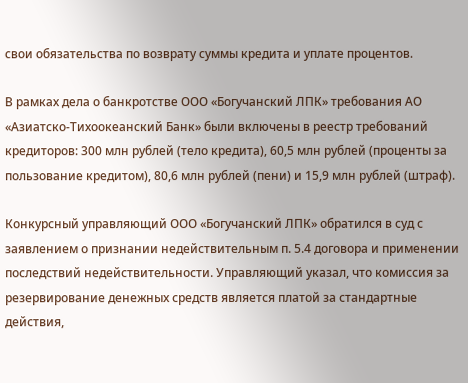свои обязательства по возврату суммы кредита и уплате процентов.

В рамках дела о банкротстве ООО «Богучанский ЛПК» требования АО «Азиатско-Тихоокеанский Банк» были включены в реестр требований кредиторов: 300 млн рублей (тело кредита), 60,5 млн рублей (проценты за пользование кредитом), 80,6 млн рублей (пени) и 15,9 млн рублей (штраф).

Конкурсный управляющий ООО «Богучанский ЛПК» обратился в суд с заявлением о признании недействительным п. 5.4 договора и применении последствий недействительности. Управляющий указал, что комиссия за резервирование денежных средств является платой за стандартные действия,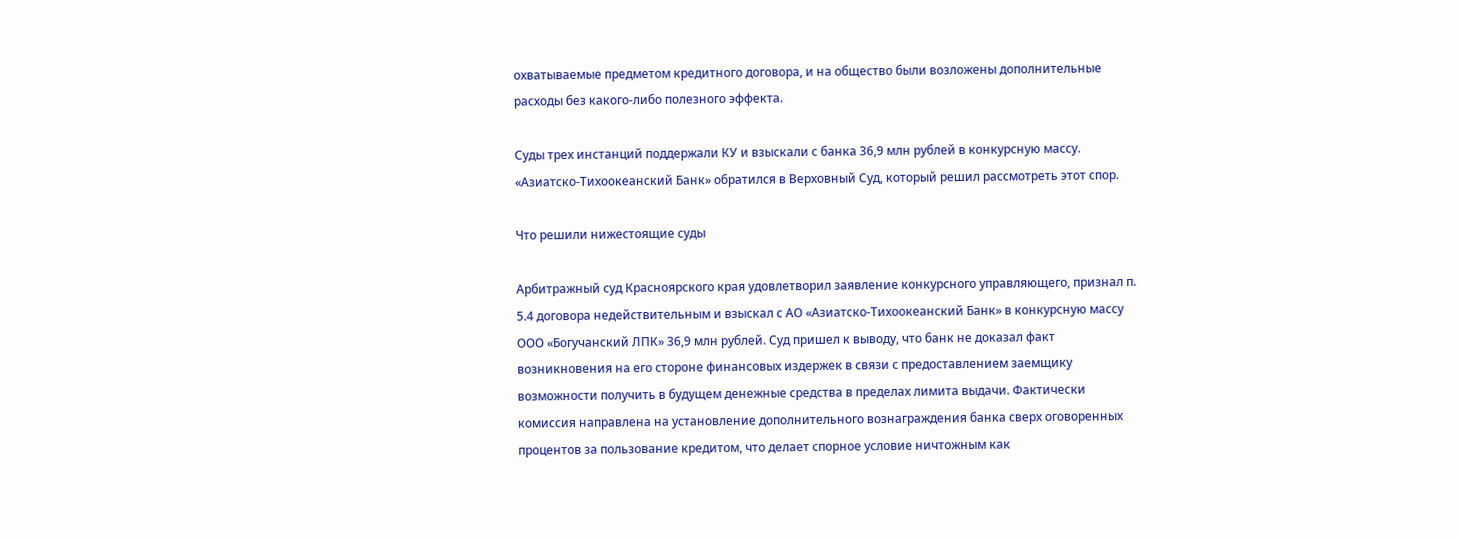охватываемые предметом кредитного договора, и на общество были возложены дополнительные расходы без какого-либо полезного эффекта.

Суды трех инстанций поддержали КУ и взыскали с банка 36,9 млн рублей в конкурсную массу. «Азиатско-Тихоокеанский Банк» обратился в Верховный Суд, который решил рассмотреть этот спор.

Что решили нижестоящие суды

Арбитражный суд Красноярского края удовлетворил заявление конкурсного управляющего, признал п. 5.4 договора недействительным и взыскал с АО «Азиатско-Тихоокеанский Банк» в конкурсную массу ООО «Богучанский ЛПК» 36,9 млн рублей. Суд пришел к выводу, что банк не доказал факт возникновения на его стороне финансовых издержек в связи с предоставлением заемщику возможности получить в будущем денежные средства в пределах лимита выдачи. Фактически комиссия направлена на установление дополнительного вознаграждения банка сверх оговоренных процентов за пользование кредитом, что делает спорное условие ничтожным как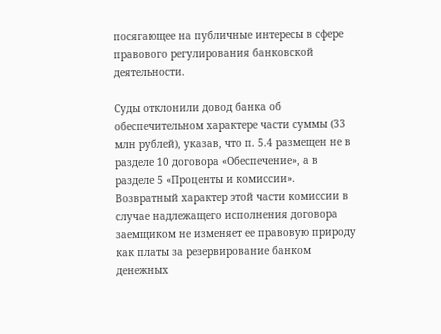посягающее на публичные интересы в сфере правового регулирования банковской деятельности.

Суды отклонили довод банка об обеспечительном характере части суммы (33 млн рублей), указав, что п. 5.4 размещен не в разделе 10 договора «Обеспечение», а в разделе 5 «Проценты и комиссии». Возвратный характер этой части комиссии в случае надлежащего исполнения договора заемщиком не изменяет ее правовую природу как платы за резервирование банком денежных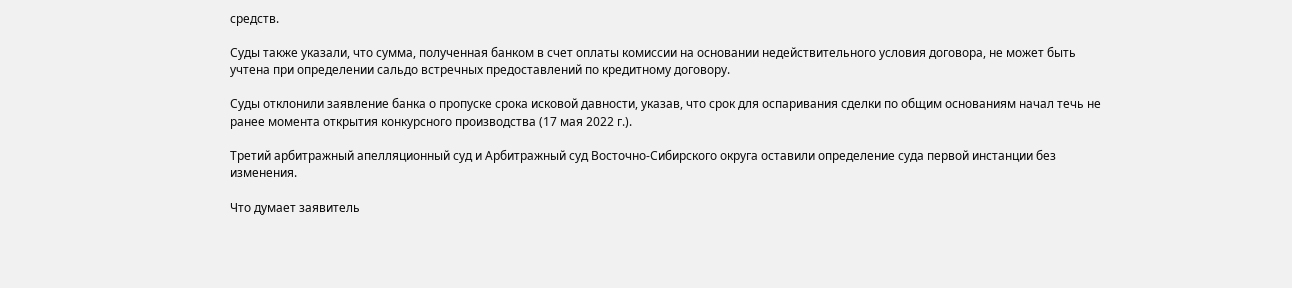средств.

Суды также указали, что сумма, полученная банком в счет оплаты комиссии на основании недействительного условия договора, не может быть учтена при определении сальдо встречных предоставлений по кредитному договору.

Суды отклонили заявление банка о пропуске срока исковой давности, указав, что срок для оспаривания сделки по общим основаниям начал течь не ранее момента открытия конкурсного производства (17 мая 2022 г.).

Третий арбитражный апелляционный суд и Арбитражный суд Восточно-Сибирского округа оставили определение суда первой инстанции без изменения.

Что думает заявитель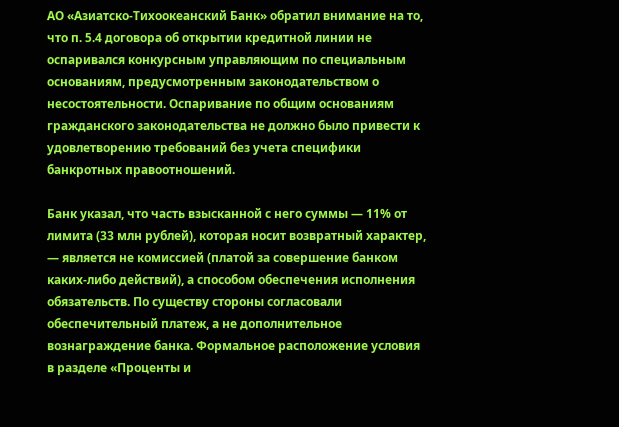АО «Азиатско-Тихоокеанский Банк» обратил внимание на то, что п. 5.4 договора об открытии кредитной линии не оспаривался конкурсным управляющим по специальным основаниям, предусмотренным законодательством о несостоятельности. Оспаривание по общим основаниям гражданского законодательства не должно было привести к удовлетворению требований без учета специфики банкротных правоотношений.

Банк указал, что часть взысканной с него суммы — 11% от лимита (33 млн рублей), которая носит возвратный характер, — является не комиссией (платой за совершение банком каких-либо действий), а способом обеспечения исполнения обязательств. По существу стороны согласовали обеспечительный платеж, а не дополнительное вознаграждение банка. Формальное расположение условия в разделе «Проценты и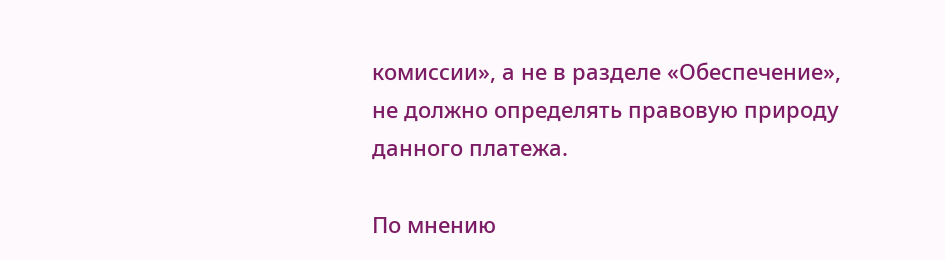комиссии», а не в разделе «Обеспечение», не должно определять правовую природу данного платежа.

По мнению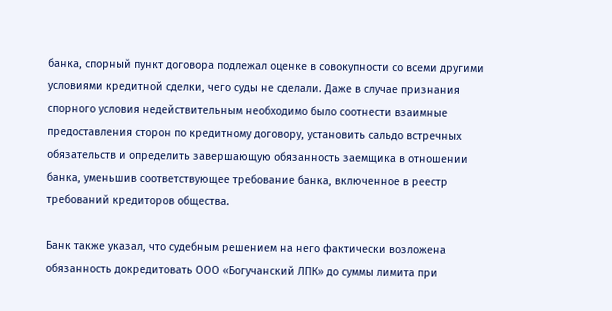банка, спорный пункт договора подлежал оценке в совокупности со всеми другими условиями кредитной сделки, чего суды не сделали. Даже в случае признания спорного условия недействительным необходимо было соотнести взаимные предоставления сторон по кредитному договору, установить сальдо встречных обязательств и определить завершающую обязанность заемщика в отношении банка, уменьшив соответствующее требование банка, включенное в реестр требований кредиторов общества.

Банк также указал, что судебным решением на него фактически возложена обязанность докредитовать ООО «Богучанский ЛПК» до суммы лимита при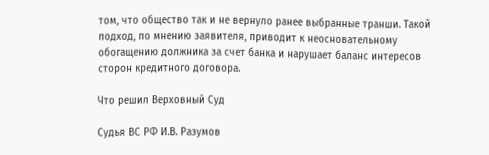том, что общество так и не вернуло ранее выбранные транши. Такой подход, по мнению заявителя, приводит к неосновательному обогащению должника за счет банка и нарушает баланс интересов сторон кредитного договора.

Что решил Верховный Суд

Судья ВС РФ И.В. Разумов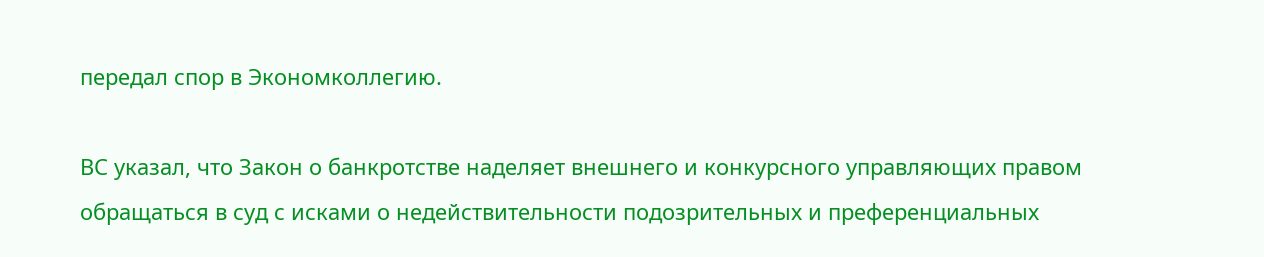передал спор в Экономколлегию.

ВС указал, что Закон о банкротстве наделяет внешнего и конкурсного управляющих правом обращаться в суд с исками о недействительности подозрительных и преференциальных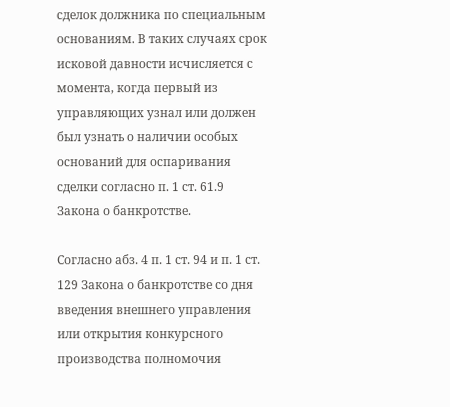сделок должника по специальным основаниям. В таких случаях срок исковой давности исчисляется с момента, когда первый из управляющих узнал или должен был узнать о наличии особых оснований для оспаривания сделки согласно п. 1 ст. 61.9 Закона о банкротстве.

Согласно абз. 4 п. 1 ст. 94 и п. 1 ст. 129 Закона о банкротстве со дня введения внешнего управления или открытия конкурсного производства полномочия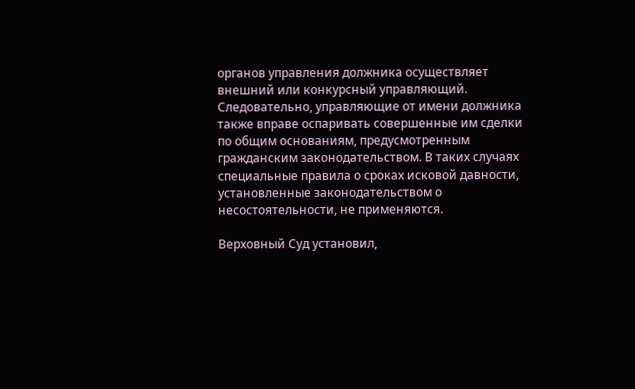органов управления должника осуществляет внешний или конкурсный управляющий. Следовательно, управляющие от имени должника также вправе оспаривать совершенные им сделки по общим основаниям, предусмотренным гражданским законодательством. В таких случаях специальные правила о сроках исковой давности, установленные законодательством о несостоятельности, не применяются.

Верховный Суд установил,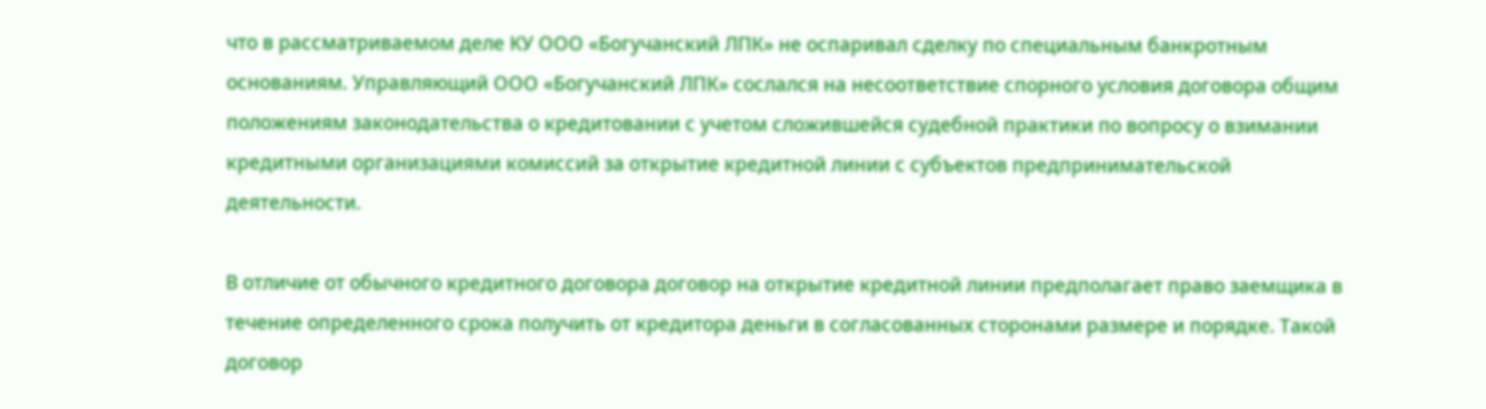что в рассматриваемом деле КУ ООО «Богучанский ЛПК» не оспаривал сделку по специальным банкротным основаниям. Управляющий ООО «Богучанский ЛПК» сослался на несоответствие спорного условия договора общим положениям законодательства о кредитовании с учетом сложившейся судебной практики по вопросу о взимании кредитными организациями комиссий за открытие кредитной линии с субъектов предпринимательской деятельности.

В отличие от обычного кредитного договора договор на открытие кредитной линии предполагает право заемщика в течение определенного срока получить от кредитора деньги в согласованных сторонами размере и порядке. Такой договор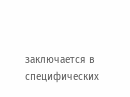заключается в специфических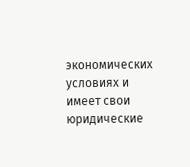экономических условиях и имеет свои юридические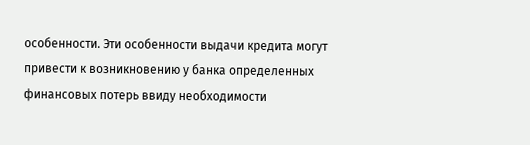особенности. Эти особенности выдачи кредита могут привести к возникновению у банка определенных финансовых потерь ввиду необходимости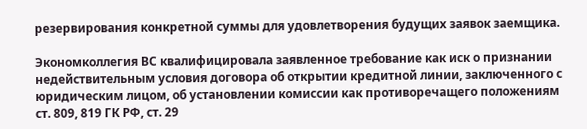резервирования конкретной суммы для удовлетворения будущих заявок заемщика.

Экономколлегия ВС квалифицировала заявленное требование как иск о признании недействительным условия договора об открытии кредитной линии, заключенного с юридическим лицом, об установлении комиссии как противоречащего положениям ст. 809, 819 ГК РФ, ст. 29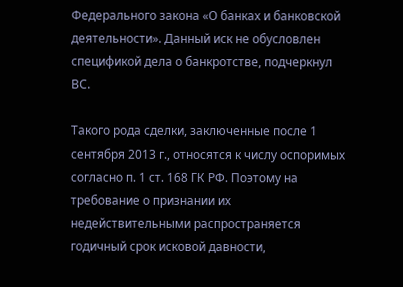Федерального закона «О банках и банковской деятельности». Данный иск не обусловлен спецификой дела о банкротстве, подчеркнул ВС.

Такого рода сделки, заключенные после 1 сентября 2013 г., относятся к числу оспоримых согласно п. 1 ст. 168 ГК РФ. Поэтому на требование о признании их недействительными распространяется годичный срок исковой давности,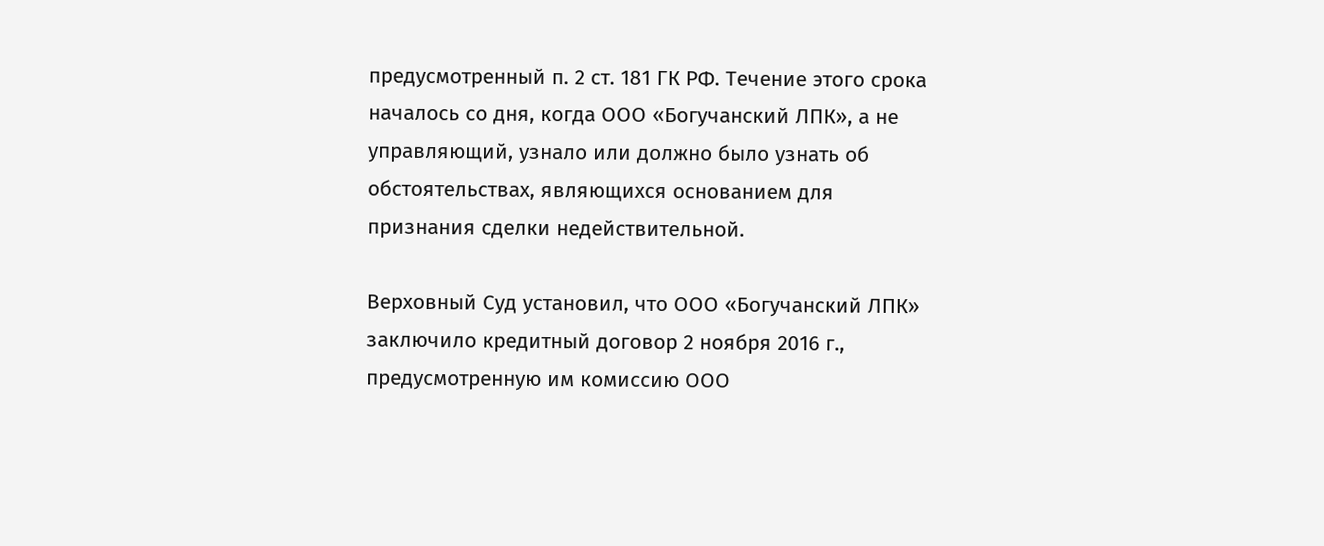предусмотренный п. 2 ст. 181 ГК РФ. Течение этого срока началось со дня, когда ООО «Богучанский ЛПК», а не управляющий, узнало или должно было узнать об обстоятельствах, являющихся основанием для признания сделки недействительной.

Верховный Суд установил, что ООО «Богучанский ЛПК» заключило кредитный договор 2 ноября 2016 г., предусмотренную им комиссию ООО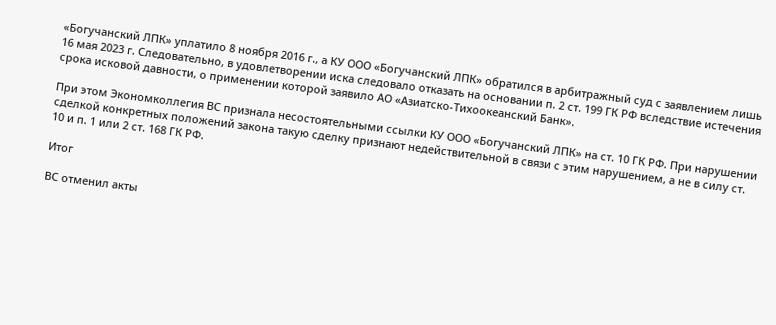«Богучанский ЛПК» уплатило 8 ноября 2016 г., а КУ ООО «Богучанский ЛПК» обратился в арбитражный суд с заявлением лишь 16 мая 2023 г. Следовательно, в удовлетворении иска следовало отказать на основании п. 2 ст. 199 ГК РФ вследствие истечения срока исковой давности, о применении которой заявило АО «Азиатско-Тихоокеанский Банк».

При этом Экономколлегия ВС признала несостоятельными ссылки КУ ООО «Богучанский ЛПК» на ст. 10 ГК РФ. При нарушении сделкой конкретных положений закона такую сделку признают недействительной в связи с этим нарушением, а не в силу ст. 10 и п. 1 или 2 ст. 168 ГК РФ.

Итог

ВС отменил акты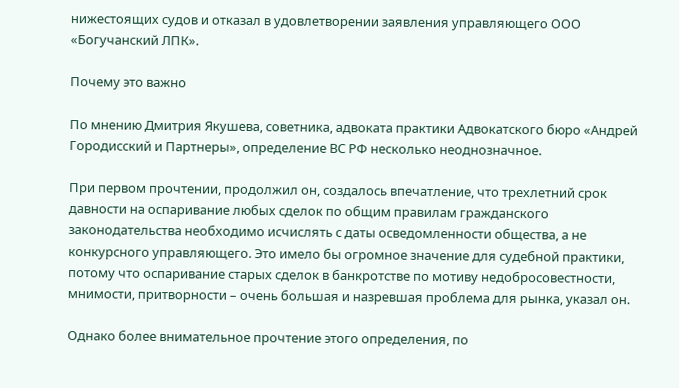нижестоящих судов и отказал в удовлетворении заявления управляющего ООО «Богучанский ЛПК».

Почему это важно

По мнению Дмитрия Якушева, советника, адвоката практики Адвокатского бюро «Андрей Городисский и Партнеры», определение ВС РФ несколько неоднозначное.

При первом прочтении, продолжил он, создалось впечатление, что трехлетний срок давности на оспаривание любых сделок по общим правилам гражданского законодательства необходимо исчислять с даты осведомленности общества, а не конкурсного управляющего. Это имело бы огромное значение для судебной практики, потому что оспаривание старых сделок в банкротстве по мотиву недобросовестности, мнимости, притворности – очень большая и назревшая проблема для рынка, указал он.

Однако более внимательное прочтение этого определения, по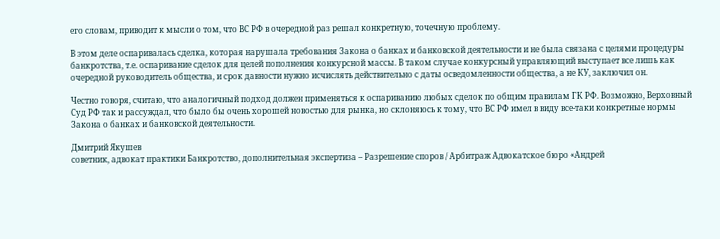его словам, приводит к мысли о том, что ВС РФ в очередной раз решал конкретную, точечную проблему.

В этом деле оспаривалась сделка, которая нарушала требования Закона о банках и банковской деятельности и не была связана с целями процедуры банкротства, т.е. оспаривание сделок для целей пополнения конкурсной массы. В таком случае конкурсный управляющий выступает все лишь как очередной руководитель общества, и срок давности нужно исчислять действительно с даты осведомленности общества, а не КУ, заключил он.

Честно говоря, считаю, что аналогичный подход должен применяться к оспариванию любых сделок по общим правилам ГК РФ. Возможно, Верховный Суд РФ так и рассуждал, что было бы очень хорошей новостью для рынка, но склоняюсь к тому, что ВС РФ имел в виду все-таки конкретные нормы Закона о банках и банковской деятельности.

Дмитрий Якушев
советник, адвокат практики Банкротство, дополнительная экспертиза – Разрешение споров / Арбитраж Адвокатское бюро «Андрей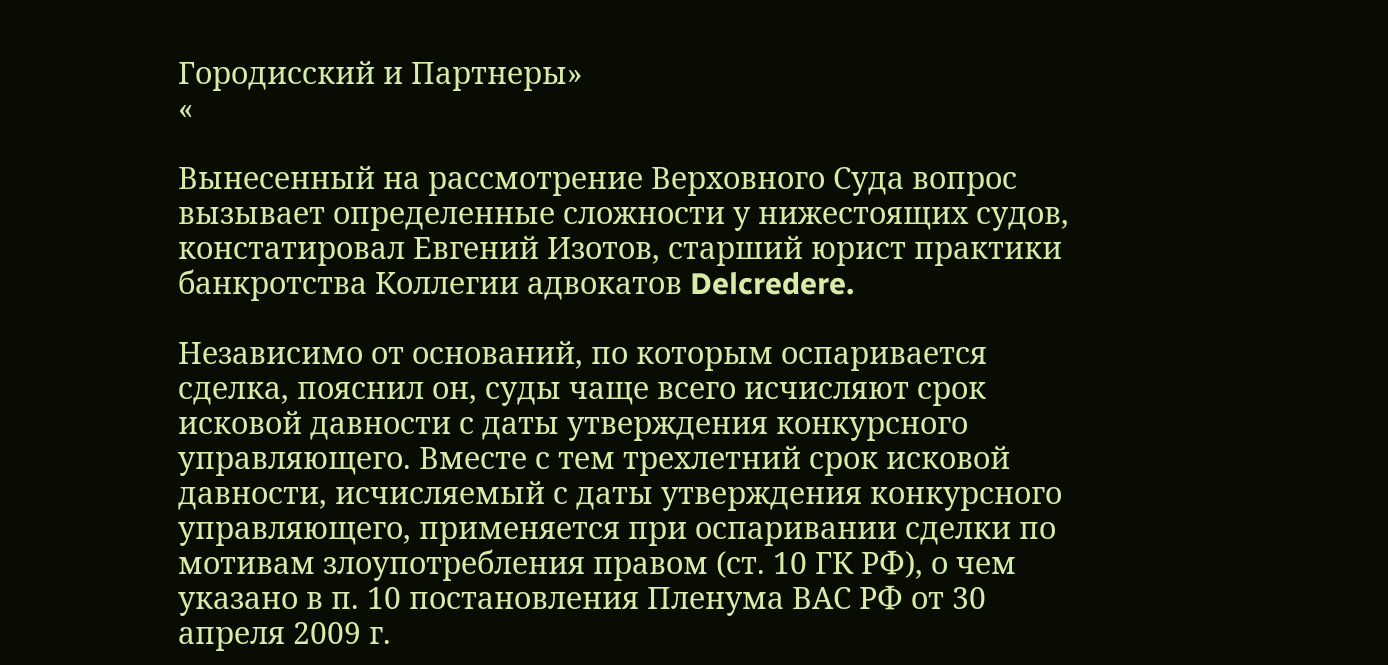Городисский и Партнеры»
«

Вынесенный на рассмотрение Верховного Суда вопрос вызывает определенные сложности у нижестоящих судов, констатировал Евгений Изотов, старший юрист практики банкротства Коллегии адвокатов Delcredere.

Независимо от оснований, по которым оспаривается сделка, пояснил он, суды чаще всего исчисляют срок исковой давности с даты утверждения конкурсного управляющего. Вместе с тем трехлетний срок исковой давности, исчисляемый с даты утверждения конкурсного управляющего, применяется при оспаривании сделки по мотивам злоупотребления правом (ст. 10 ГК РФ), о чем указано в п. 10 постановления Пленума ВАС РФ от 30 апреля 2009 г.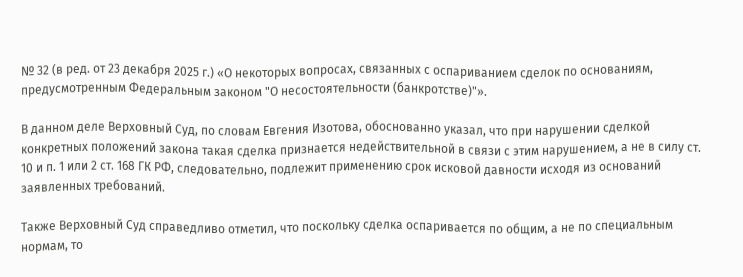№ 32 (в ред. от 23 декабря 2025 г.) «О некоторых вопросах, связанных с оспариванием сделок по основаниям, предусмотренным Федеральным законом "О несостоятельности (банкротстве)"».

В данном деле Верховный Суд, по словам Евгения Изотова, обоснованно указал, что при нарушении сделкой конкретных положений закона такая сделка признается недействительной в связи с этим нарушением, а не в силу ст. 10 и п. 1 или 2 ст. 168 ГК РФ, следовательно, подлежит применению срок исковой давности исходя из оснований заявленных требований.

Также Верховный Суд справедливо отметил, что поскольку сделка оспаривается по общим, а не по специальным нормам, то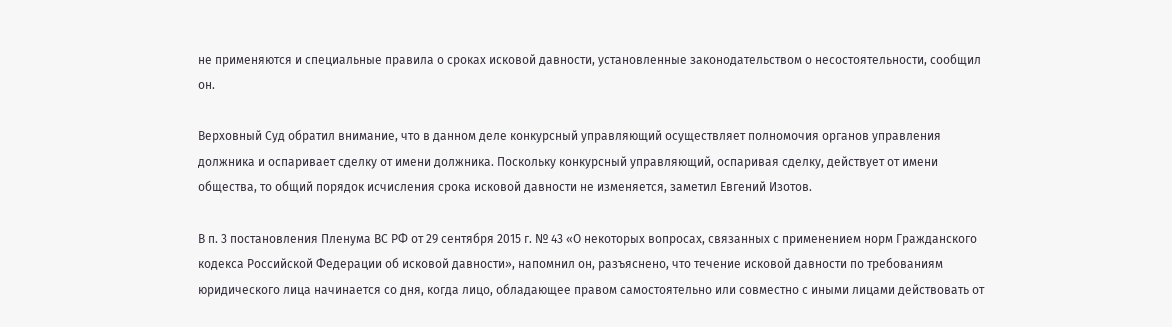не применяются и специальные правила о сроках исковой давности, установленные законодательством о несостоятельности, сообщил он.

Верховный Суд обратил внимание, что в данном деле конкурсный управляющий осуществляет полномочия органов управления должника и оспаривает сделку от имени должника. Поскольку конкурсный управляющий, оспаривая сделку, действует от имени общества, то общий порядок исчисления срока исковой давности не изменяется, заметил Евгений Изотов.

В п. 3 постановления Пленума ВС РФ от 29 сентября 2015 г. № 43 «О некоторых вопросах, связанных с применением норм Гражданского кодекса Российской Федерации об исковой давности», напомнил он, разъяснено, что течение исковой давности по требованиям юридического лица начинается со дня, когда лицо, обладающее правом самостоятельно или совместно с иными лицами действовать от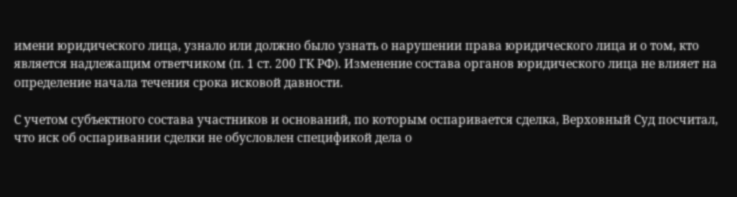имени юридического лица, узнало или должно было узнать о нарушении права юридического лица и о том, кто является надлежащим ответчиком (п. 1 ст. 200 ГК РФ). Изменение состава органов юридического лица не влияет на определение начала течения срока исковой давности.

С учетом субъектного состава участников и оснований, по которым оспаривается сделка, Верховный Суд посчитал, что иск об оспаривании сделки не обусловлен спецификой дела о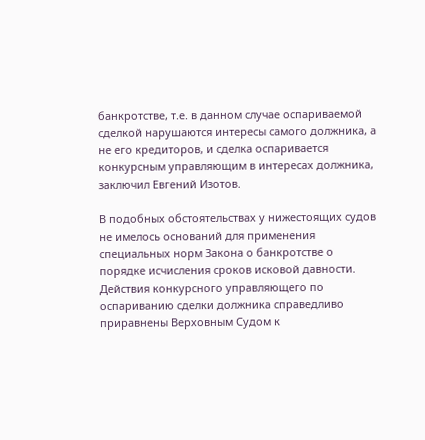банкротстве, т.е. в данном случае оспариваемой сделкой нарушаются интересы самого должника, а не его кредиторов, и сделка оспаривается конкурсным управляющим в интересах должника, заключил Евгений Изотов.

В подобных обстоятельствах у нижестоящих судов не имелось оснований для применения специальных норм Закона о банкротстве о порядке исчисления сроков исковой давности. Действия конкурсного управляющего по оспариванию сделки должника справедливо приравнены Верховным Судом к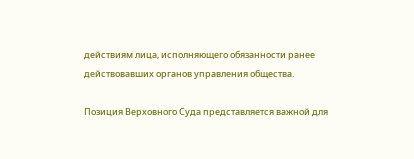действиям лица, исполняющего обязанности ранее действовавших органов управления общества.

Позиция Верховного Суда представляется важной для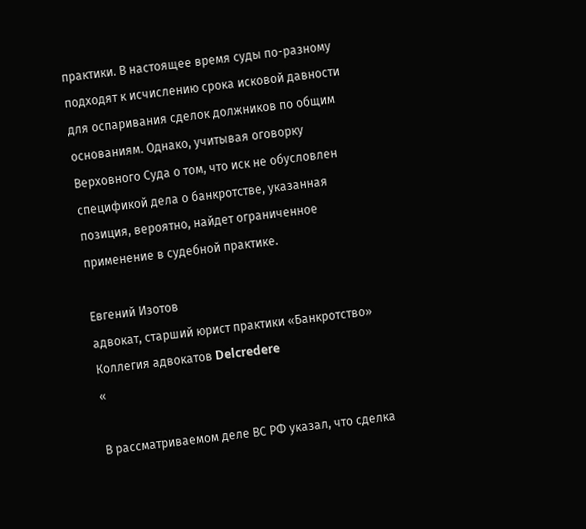практики. В настоящее время суды по-разному подходят к исчислению срока исковой давности для оспаривания сделок должников по общим основаниям. Однако, учитывая оговорку Верховного Суда о том, что иск не обусловлен спецификой дела о банкротстве, указанная позиция, вероятно, найдет ограниченное применение в судебной практике.

Евгений Изотов
адвокат, старший юрист практики «Банкротство» Коллегия адвокатов Delcredere
«

В рассматриваемом деле ВС РФ указал, что сделка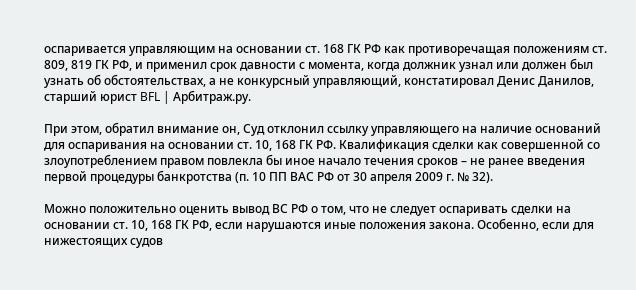оспаривается управляющим на основании ст. 168 ГК РФ как противоречащая положениям ст. 809, 819 ГК РФ, и применил срок давности с момента, когда должник узнал или должен был узнать об обстоятельствах, а не конкурсный управляющий, констатировал Денис Данилов, старший юрист BFL | Арбитраж.ру.

При этом, обратил внимание он, Суд отклонил ссылку управляющего на наличие оснований для оспаривания на основании ст. 10, 168 ГК РФ. Квалификация сделки как совершенной со злоупотреблением правом повлекла бы иное начало течения сроков – не ранее введения первой процедуры банкротства (п. 10 ПП ВАС РФ от 30 апреля 2009 г. № 32).

Можно положительно оценить вывод ВС РФ о том, что не следует оспаривать сделки на основании ст. 10, 168 ГК РФ, если нарушаются иные положения закона. Особенно, если для нижестоящих судов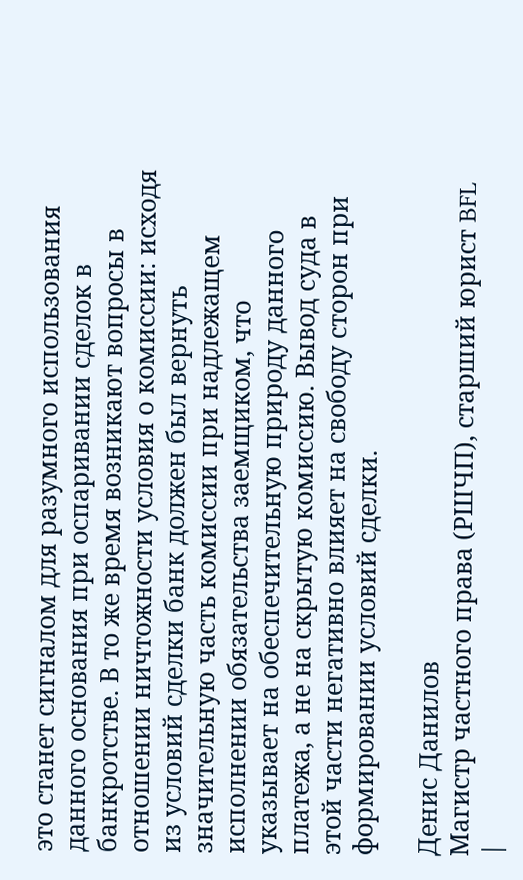это станет сигналом для разумного использования данного основания при оспаривании сделок в банкротстве. В то же время возникают вопросы в отношении ничтожности условия о комиссии: исходя из условий сделки банк должен был вернуть значительную часть комиссии при надлежащем исполнении обязательства заемщиком, что указывает на обеспечительную природу данного платежа, а не на скрытую комиссию. Вывод суда в этой части негативно влияет на свободу сторон при формировании условий сделки.

Денис Данилов
Магистр частного права (РШЧП), старший юрист BFL |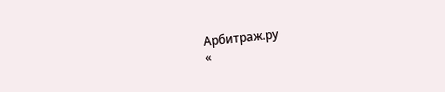Арбитраж.ру
«